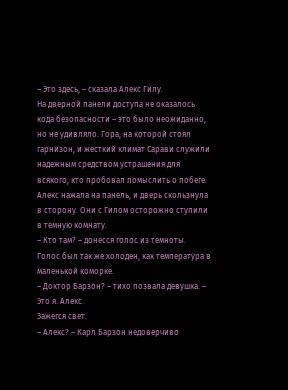– Это здесь, – сказала Алекс Гилу.
На дверной панели доступа не оказалось кода безопасности – это было неожиданно, но не удивляло. Гора, на которой стоял гарнизон, и жесткий климат Сарави служили надежным средством устрашения для всякого, кто пробовал помыслить о побеге.
Алекс нажала на панель, и дверь скользнула в сторону. Они с Гилом осторожно ступили в темную комнату.
– Кто там? – донесся голос из темноты.
Голос был так же холоден, как температура в маленькой коморке.
– Доктор Барзон? – тихо позвала девушка. – Это я. Алекс.
Зажегся свет.
– Алекс? – Карл Барзон недоверчиво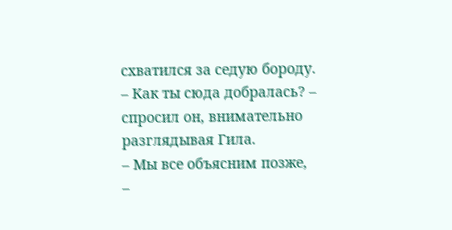схватился за седую бороду. – Как ты сюда добралась? – спросил он, внимательно разглядывая Гила.
– Мы все объясним позже, –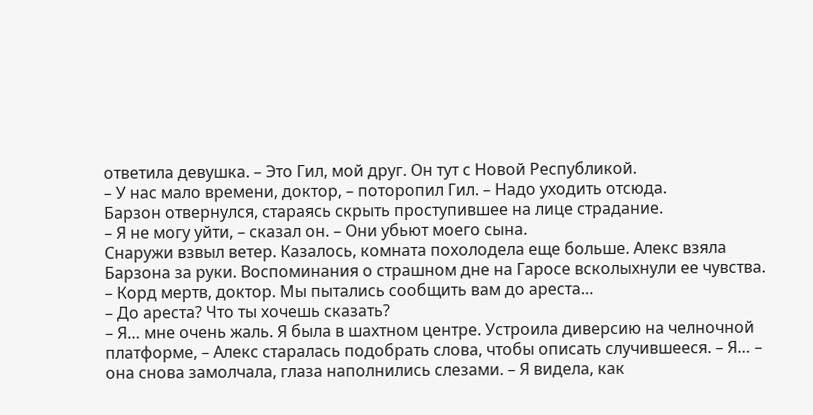ответила девушка. – Это Гил, мой друг. Он тут с Новой Республикой.
– У нас мало времени, доктор, – поторопил Гил. – Надо уходить отсюда.
Барзон отвернулся, стараясь скрыть проступившее на лице страдание.
– Я не могу уйти, – сказал он. – Они убьют моего сына.
Снаружи взвыл ветер. Казалось, комната похолодела еще больше. Алекс взяла Барзона за руки. Воспоминания о страшном дне на Гаросе всколыхнули ее чувства.
– Корд мертв, доктор. Мы пытались сообщить вам до ареста…
– До ареста? Что ты хочешь сказать?
– Я… мне очень жаль. Я была в шахтном центре. Устроила диверсию на челночной платформе, – Алекс старалась подобрать слова, чтобы описать случившееся. – Я… – она снова замолчала, глаза наполнились слезами. – Я видела, как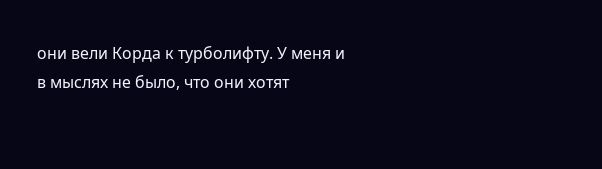они вели Корда к турболифту. У меня и в мыслях не было, что они хотят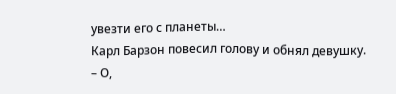увезти его с планеты…
Карл Барзон повесил голову и обнял девушку.
– О,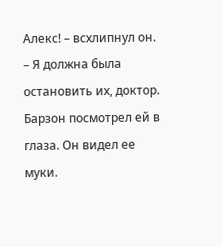Алекс! – всхлипнул он.
– Я должна была остановить их, доктор.
Барзон посмотрел ей в глаза. Он видел ее муки.